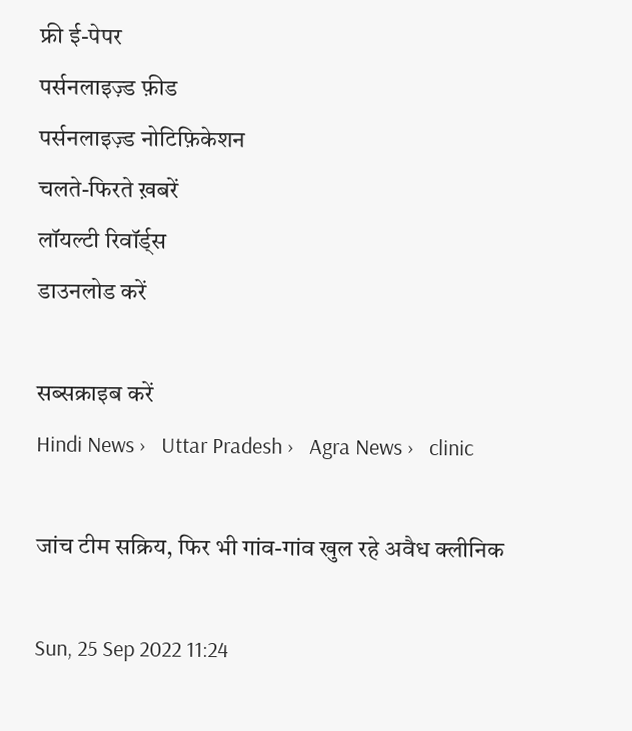फ्री ई-पेपर
पर्सनलाइज़्ड फ़ीड
पर्सनलाइज़्ड नोटिफ़िकेशन
चलते-फिरते ख़बरें
लॉयल्टी रिवॉर्ड्स
डाउनलोड करें

सब्सक्राइब करें
Hindi News ›   Uttar Pradesh ›   Agra News ›   clinic

जांच टीम सक्रिय, फिर भी गांव-गांव खुल रहे अवैध क्लीनिक

Sun, 25 Sep 2022 11:24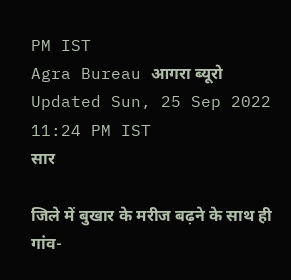PM IST
Agra Bureau आगरा ब्यूरो
Updated Sun, 25 Sep 2022 11:24 PM IST
सार

जिले में बुखार के मरीज बढ़ने के साथ ही गांव-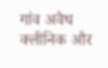गांव अवैध क्लीनिक और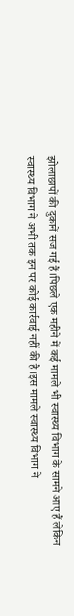झोलाछापों की दुकानें सज गई हैं।पिछले एक महीने में कई मामले भी स्वास्थ्य विभाग के सामने आए हैं लेकिन स्वास्थ्य विभाग ने अभी तक इन पर कोई कार्रवाई नहीं की है।इस मामले स्वास्थ्य विभाग ने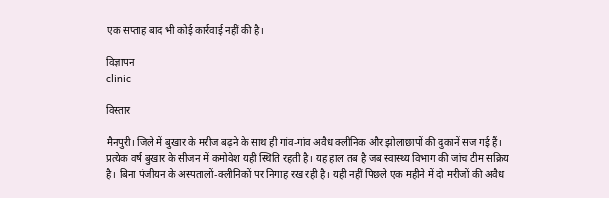एक सप्ताह बाद भी कोई कार्रवाई नहीं की है।

विज्ञापन
clinic

विस्तार

मैनपुरी। जिले में बुखार के मरीज बढ़ने के साथ ही गांव-गांव अवैध क्लीनिक और झोलाछापों की दुकानें सज गई हैं। प्रत्येक वर्ष बुखार के सीजन में कमोवेश यही स्थिति रहती है। यह हाल तब है जब स्वास्थ्य विभाग की जांच टीम सक्रिय है। बिना पंजीयन के अस्पतालों-क्लीनिकों पर निगाह रख रही है। यही नहीं पिछले एक महीने में दो मरीजों की अवैध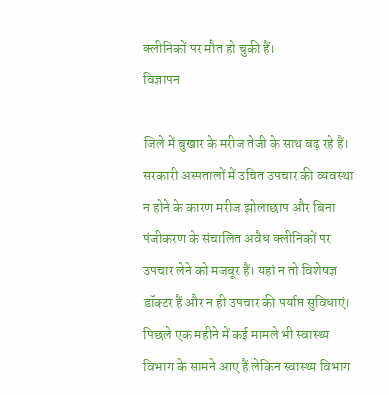क्लीनिकों पर मौत हो चुकी हैं।
विज्ञापन

जिले में बुखार के मरीज तेजी के साथ बढ़ रहे हैं। सरकारी अस्पतालों में उचित उपचार की व्यवस्था न होने के कारण मरीज झोलाछाप और बिना पंजीकरण के संचालित अवैध क्लीनिकों पर उपचार लेने को मजबूर हैं। यहां न तो विशेषज्ञ डॉक्टर हैं और न ही उपचार की पर्याप्त सुविधाएं। पिछले एक महीने में कई मामले भी स्वास्थ्य विभाग के सामने आए हैं लेकिन स्वास्थ्य विभाग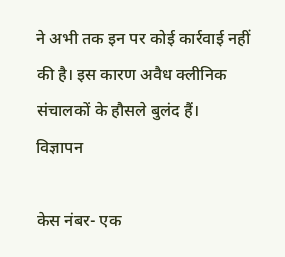ने अभी तक इन पर कोई कार्रवाई नहीं की है। इस कारण अवैध क्लीनिक संचालकों के हौसले बुलंद हैं।
विज्ञापन

केस नंबर- एक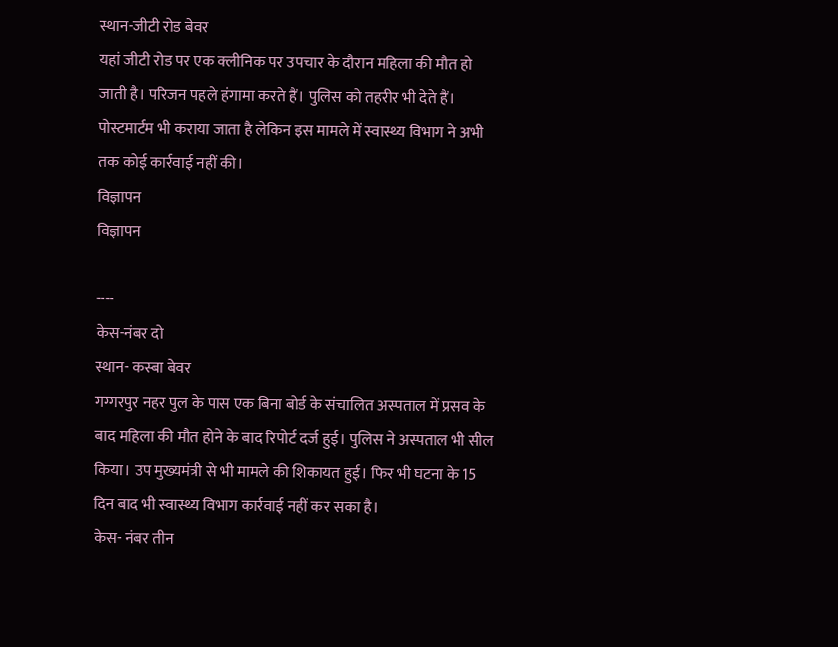स्थान-जीटी रोड बेवर
यहां जीटी रोड पर एक क्लीनिक पर उपचार के दौरान महिला की मौत हो जाती है। परिजन पहले हंगामा करते हैं। पुलिस को तहरीर भी देते हैं। पोस्टमार्टम भी कराया जाता है लेकिन इस मामले में स्वास्थ्य विभाग ने अभी तक कोई कार्रवाई नहीं की।
विज्ञापन
विज्ञापन

----
केस-नंबर दो
स्थान- कस्बा बेवर
गग्गरपुर नहर पुल के पास एक बिना बोर्ड के संचालित अस्पताल में प्रसव के बाद महिला की मौत होने के बाद रिपोर्ट दर्ज हुई। पुलिस ने अस्पताल भी सील किया। उप मुख्यमंत्री से भी मामले की शिकायत हुई। फिर भी घटना के 15 दिन बाद भी स्वास्थ्य विभाग कार्रवाई नहीं कर सका है।
केस- नंबर तीन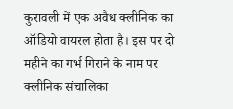कुरावली में एक अवैध क्लीनिक का ऑडियो वायरल होता है। इस पर दो महीने का गर्भ गिराने के नाम पर क्लीनिक संचालिका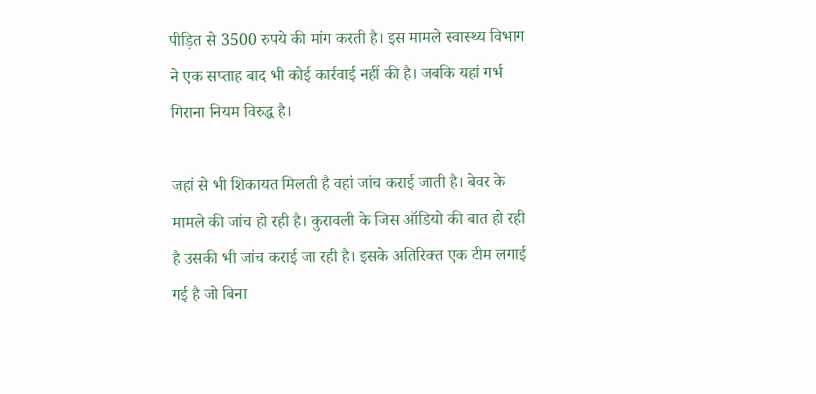पीड़ित से 3500 रुपये की मांग करती है। इस मामले स्वास्थ्य विभाग ने एक सप्ताह बाद भी कोई कार्रवाई नहीं की है। जबकि यहां गर्भ गिराना नियम विरुद्ध है।

जहां से भी शिकायत मिलती है वहां जांच कराई जाती है। बेवर के मामले की जांच हो रही है। कुरावली के जिस ऑडियो की बात हो रही है उसकी भी जांच कराई जा रही है। इसके अतिरिक्त एक टीम लगाई गई है जो बिना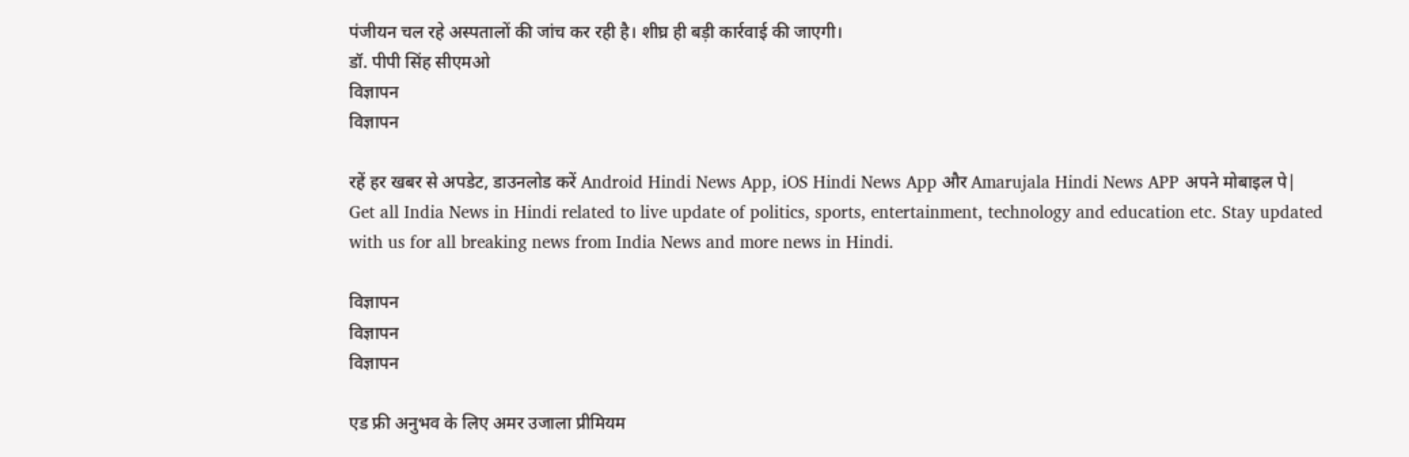पंजीयन चल रहे अस्पतालों की जांच कर रही है। शीघ्र ही बड़ी कार्रवाई की जाएगी।
डॉ. पीपी सिंह सीएमओ
विज्ञापन
विज्ञापन

रहें हर खबर से अपडेट, डाउनलोड करें Android Hindi News App, iOS Hindi News App और Amarujala Hindi News APP अपने मोबाइल पे|
Get all India News in Hindi related to live update of politics, sports, entertainment, technology and education etc. Stay updated with us for all breaking news from India News and more news in Hindi.

विज्ञापन
विज्ञापन
विज्ञापन

एड फ्री अनुभव के लिए अमर उजाला प्रीमियम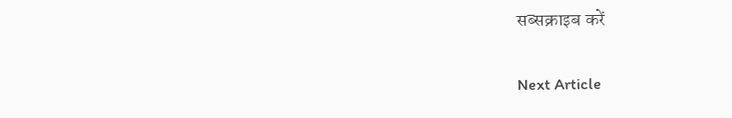सब्सक्राइब करें

Next Article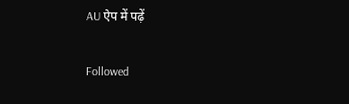AU ऐप में पढ़ें

Followed